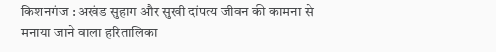किशनगंज : अखंड सुहाग और सुखी दांपत्य जीवन की कामना से मनाया जाने वाला हरितालिका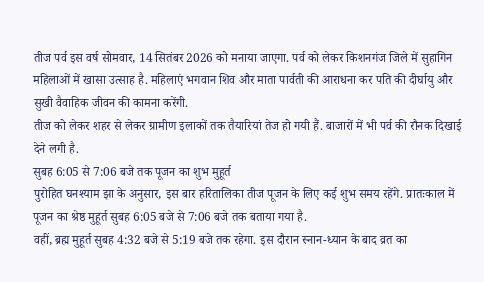तीज पर्व इस वर्ष सोमवार, 14 सितंबर 2026 को मनाया जाएगा. पर्व को लेकर किशनगंज जिले में सुहागिन महिलाओं में खासा उत्साह है. महिलाएं भगवान शिव और माता पार्वती की आराधना कर पति की दीर्घायु और सुखी वैवाहिक जीवन की कामना करेंगी.
तीज को लेकर शहर से लेकर ग्रामीण इलाकों तक तैयारियां तेज हो गयी हैं. बाजारों में भी पर्व की रौनक दिखाई देने लगी है.
सुबह 6:05 से 7:06 बजे तक पूजन का शुभ मुहूर्त
पुरोहित घनश्याम झा के अनुसार, इस बार हरितालिका तीज पूजन के लिए कई शुभ समय रहेंगे. प्रातःकाल में पूजन का श्रेष्ठ मुहूर्त सुबह 6:05 बजे से 7:06 बजे तक बताया गया है.
वहीं, ब्रह्म मुहूर्त सुबह 4:32 बजे से 5:19 बजे तक रहेगा. इस दौरान स्नान-ध्यान के बाद व्रत का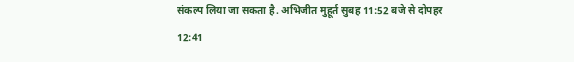संकल्प लिया जा सकता है. अभिजीत मुहूर्त सुबह 11:52 बजे से दोपहर 12:41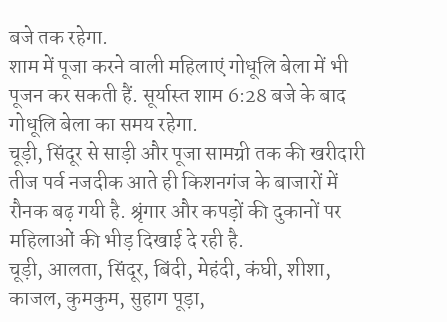बजे तक रहेगा.
शाम में पूजा करने वाली महिलाएं गोधूलि बेला में भी पूजन कर सकती हैं. सूर्यास्त शाम 6:28 बजे के बाद गोधूलि बेला का समय रहेगा.
चूड़ी, सिंदूर से साड़ी और पूजा सामग्री तक की खरीदारी
तीज पर्व नजदीक आते ही किशनगंज के बाजारों में रौनक बढ़ गयी है. श्रृंगार और कपड़ों की दुकानों पर महिलाओं की भीड़ दिखाई दे रही है.
चूड़ी, आलता, सिंदूर, बिंदी, मेहंदी, कंघी, शीशा, काजल, कुमकुम, सुहाग पूड़ा,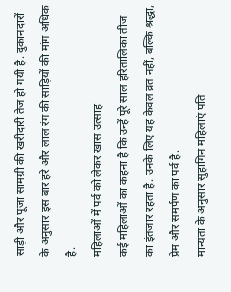साड़ी और पूजा सामग्री की खरीदारी तेज हो गयी है. दुकानदारों के अनुसार इस बार हरे और लाल रंग की साड़ियों की मांग अधिक है.
महिलाओं में पर्व को लेकर खास उत्साह
कई महिलाओं का कहना है कि उन्हें पूरे साल हरितालिका तीज का इंतजार रहता है. उनके लिए यह केवल व्रत नहीं, बल्कि श्रद्धा, प्रेम और समर्पण का पर्व है.
मान्यता के अनुसार सुहागिन महिलाएं पति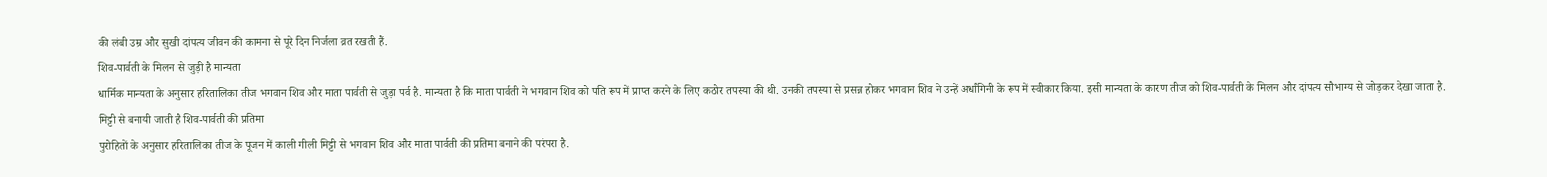की लंबी उम्र और सुखी दांपत्य जीवन की कामना से पूरे दिन निर्जला व्रत रखती हैं.
शिव-पार्वती के मिलन से जुड़ी है मान्यता
धार्मिक मान्यता के अनुसार हरितालिका तीज भगवान शिव और माता पार्वती से जुड़ा पर्व है. मान्यता है कि माता पार्वती ने भगवान शिव को पति रूप में प्राप्त करने के लिए कठोर तपस्या की थी. उनकी तपस्या से प्रसन्न होकर भगवान शिव ने उन्हें अर्धांगिनी के रूप में स्वीकार किया. इसी मान्यता के कारण तीज को शिव-पार्वती के मिलन और दांपत्य सौभाग्य से जोड़कर देखा जाता है.
मिट्टी से बनायी जाती है शिव-पार्वती की प्रतिमा
पुरोहितों के अनुसार हरितालिका तीज के पूजन में काली गीली मिट्टी से भगवान शिव और माता पार्वती की प्रतिमा बनाने की परंपरा है.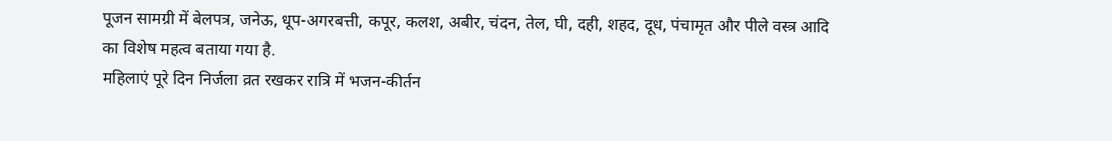पूजन सामग्री में बेलपत्र, जनेऊ, धूप-अगरबत्ती, कपूर, कलश, अबीर, चंदन, तेल, घी, दही, शहद, दूध, पंचामृत और पीले वस्त्र आदि का विशेष महत्व बताया गया है.
महिलाएं पूरे दिन निर्जला व्रत रखकर रात्रि में भजन-कीर्तन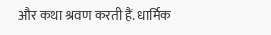और कथा श्रवण करती हैं. धार्मिक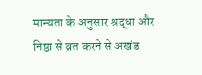मान्यता के अनुसार श्रद्धा और निष्ठा से व्रत करने से अखंड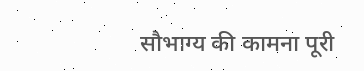सौभाग्य की कामना पूरी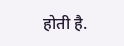होती है.